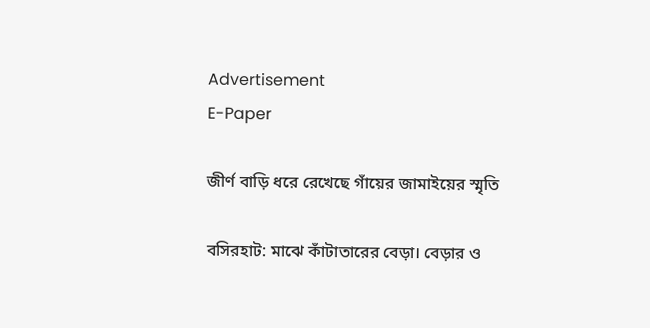Advertisement
E-Paper

জীর্ণ বাড়ি ধরে রেখেছে গাঁয়ের জামাইয়ের স্মৃতি

বসিরহাট: মাঝে কাঁটাতারের বেড়া। বেড়ার ও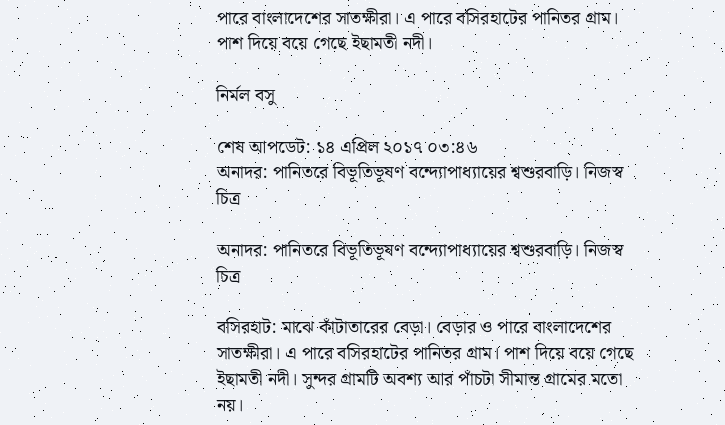পারে বাংলাদেশের সাতক্ষীরা। এ পারে বসিরহাটের পানিতর গ্রাম। পাশ দিয়ে বয়ে গেছে ইছামতী নদী।

নির্মল বসু

শেষ আপডেট: ১৪ এপ্রিল ২০১৭ ০৩:৪৬
অনাদর: পানিতরে বিভূতিভূষণ বন্দ্যোপাধ্যায়ের শ্বশুরবাড়ি। নিজস্ব চিত্র

অনাদর: পানিতরে বিভূতিভূষণ বন্দ্যোপাধ্যায়ের শ্বশুরবাড়ি। নিজস্ব চিত্র

বসিরহাট: মাঝে কাঁটাতারের বেড়া। বেড়ার ও পারে বাংলাদেশের সাতক্ষীরা। এ পারে বসিরহাটের পানিতর গ্রাম। পাশ দিয়ে বয়ে গেছে ইছামতী নদী। সুন্দর গ্রামটি অবশ্য আর পাঁচটা সীমান্ত গ্রামের মতো নয়।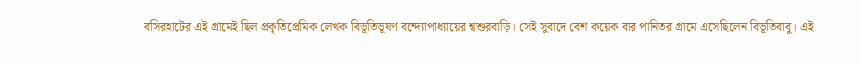বসিরহাটের এই গ্রামেই ছিল প্রকৃতিপ্রেমিক লেখক বিভূতিভূষণ বন্দ্যোপাধ্যায়ের শ্বশুরবাড়ি। সেই সুবাদে বেশ কয়েক বার পানিতর গ্রামে এসেছিলেন বিভূতিবাবু। এই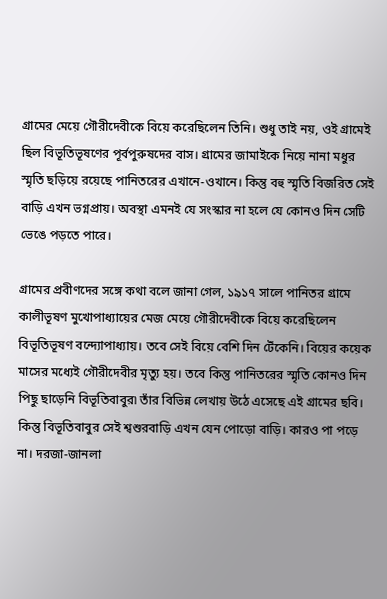গ্রামের মেয়ে গৌরীদেবীকে বিয়ে করেছিলেন তিনি। শুধু তাই নয়, ওই গ্রামেই ছিল বিভূতিভূষণের পূর্বপুরুষদের বাস। গ্রামের জামাইকে নিয়ে নানা মধুর স্মৃতি ছড়িয়ে রয়েছে পানিতরের এখানে-ওখানে। কিন্তু বহু স্মৃতি বিজরিত সেই বাড়ি এখন ভগ্নপ্রায়। অবস্থা এমনই যে সংস্কার না হলে যে কোনও দিন সেটি ভেঙে পড়তে পারে।

গ্রামের প্রবীণদের সঙ্গে কথা বলে জানা গেল, ১৯১৭ সালে পানিতর গ্রামে কালীভূষণ মুখোপাধ্যায়ের মেজ মেয়ে গৌরীদেবীকে বিয়ে করেছিলেন বিভূতিভূষণ বন্দ্যোপাধ্যায়। তবে সেই বিয়ে বেশি দিন টেঁকেনি। বিয়ের কয়েক মাসের মধ্যেই গৌরীদেবীর মৃত্যু হয়। তবে কিন্তু পানিতরের স্মৃতি কোনও দিন পিছু ছাড়েনি বিভূতিবাবুর৷ তাঁর বিভিন্ন লেখায় উঠে এসেছে এই গ্রামের ছবি। কিন্তু বিভূতিবাবুর সেই শ্বশুরবাড়ি এখন যেন পোড়ো বাড়ি। কারও পা পড়ে না। দরজা-জানলা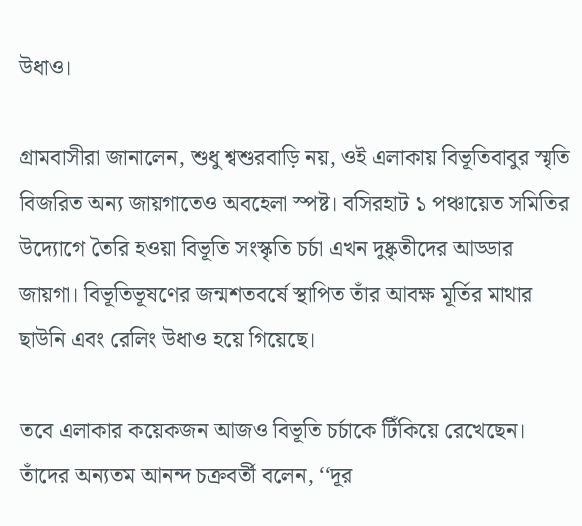উধাও।

গ্রামবাসীরা জানালেন, শুধু শ্বশুরবাড়ি নয়, ওই এলাকায় বিভূতিবাবুর স্মৃতি বিজরিত অন্য জায়গাতেও অবহেলা স্পষ্ট। বসিরহাট ১ পঞ্চায়েত সমিতির উদ্যোগে তৈরি হওয়া বিভূতি সংস্কৃতি চর্চা এখন দুষ্কৃতীদের আড্ডার জায়গা। বিভূতিভূষণের জন্মশতবর্ষে স্থাপিত তাঁর আবক্ষ মূর্তির মাথার ছাউনি এবং রেলিং উধাও হয়ে গিয়েছে।

তবে এলাকার কয়েকজন আজও বিভূতি চর্চাকে টিঁকিয়ে রেখেছেন। তাঁদের অন্যতম আনন্দ চক্রবর্তী বলেন, ‘‘দূর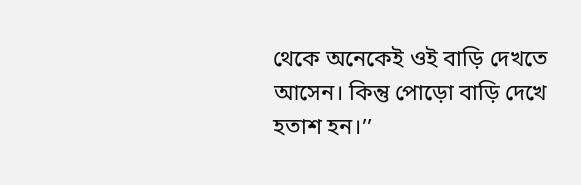থেকে অনেকেই ওই বাড়ি দেখতে আসেন। কিন্তু পোড়ো বাড়ি দেখে হতাশ হন।’’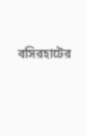বসিরহাটের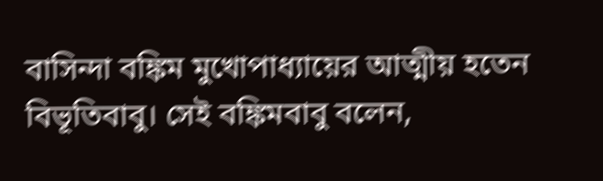বাসিন্দা বঙ্কিম মুখোপাধ্যায়ের আত্মীয় হতেন বিভূতিবাবু। সেই বঙ্কিমবাবু বলেন,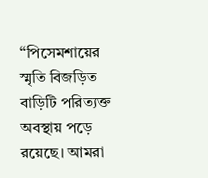‘‘পিসেমশায়ের স্মৃতি বিজড়িত বাড়িটি পরিত্যক্ত অবস্থায় পড়ে রয়েছে। আমরা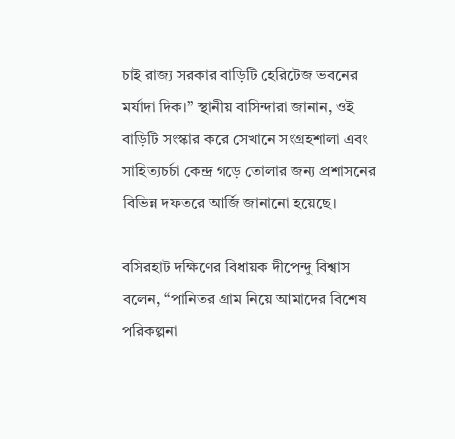চাই রাজ্য সরকার বাড়িটি হেরিটেজ ভবনের মর্যাদা দিক।’’ স্থানীয় বাসিন্দারা জানান, ওই বাড়িটি সংস্কার করে সেখানে সংগ্রহশালা এবং সাহিত্যচর্চা কেন্দ্র গড়ে তোলার জন্য প্রশাসনের বিভিন্ন দফতরে আর্জি জানানো হয়েছে।

বসিরহাট দক্ষিণের বিধায়ক দীপেন্দু বিশ্বাস বলেন, ‘‘পানিতর গ্রাম নিয়ে আমাদের বিশেষ পরিকল্পনা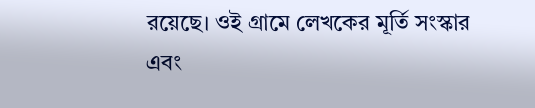রয়েছে। ওই গ্রামে লেখকের মূর্তি সংস্কার এবং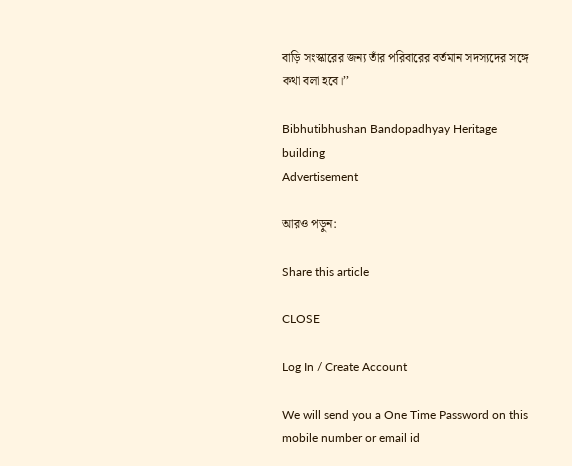বাড়ি সংস্কারের জন্য তাঁর পরিবারের বর্তমান সদস্যদের সঙ্গে কথা বলা হবে।’’

Bibhutibhushan Bandopadhyay Heritage building
Advertisement

আরও পড়ুন:

Share this article

CLOSE

Log In / Create Account

We will send you a One Time Password on this mobile number or email id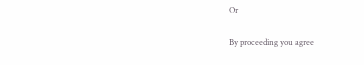Or

By proceeding you agree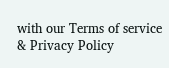with our Terms of service & Privacy Policy